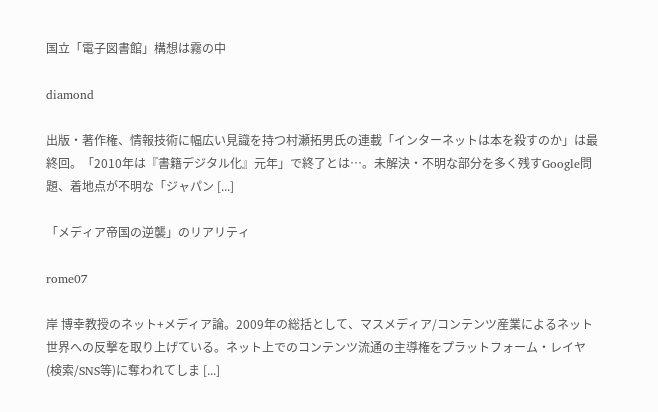国立「電子図書館」構想は霧の中

diamond

出版・著作権、情報技術に幅広い見識を持つ村瀬拓男氏の連載「インターネットは本を殺すのか」は最終回。「2010年は『書籍デジタル化』元年」で終了とは…。未解決・不明な部分を多く残すGoogle問題、着地点が不明な「ジャパン [...]

「メディア帝国の逆襲」のリアリティ

rome07

岸 博幸教授のネット+メディア論。2009年の総括として、マスメディア/コンテンツ産業によるネット世界への反撃を取り上げている。ネット上でのコンテンツ流通の主導権をプラットフォーム・レイヤ(検索/SNS等)に奪われてしま [...]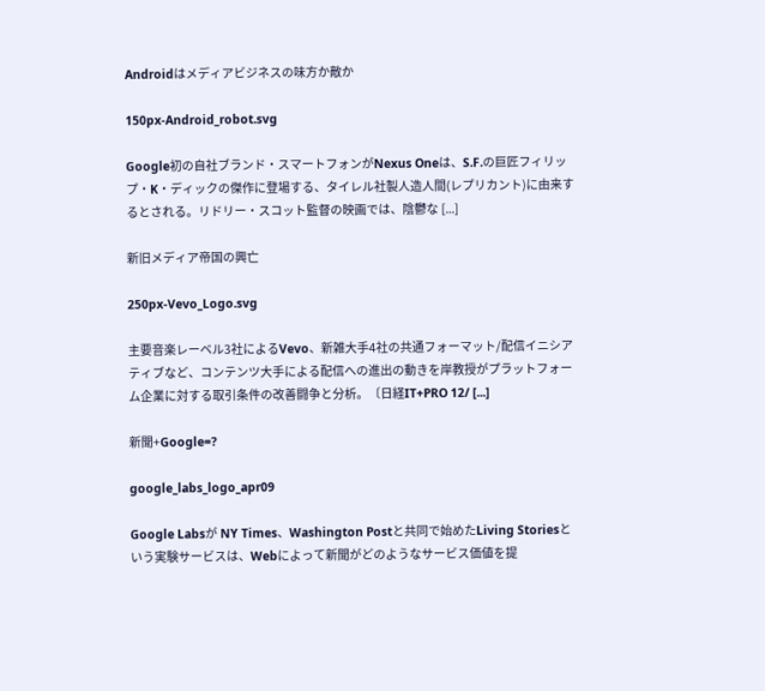Androidはメディアビジネスの味方か敵か

150px-Android_robot.svg

Google初の自社ブランド・スマートフォンがNexus Oneは、S.F.の巨匠フィリップ・K・ディックの傑作に登場する、タイレル社製人造人間(レプリカント)に由来するとされる。リドリー・スコット監督の映画では、陰鬱な [...]

新旧メディア帝国の興亡

250px-Vevo_Logo.svg

主要音楽レーベル3社によるVevo、新雑大手4社の共通フォーマット/配信イニシアティブなど、コンテンツ大手による配信への進出の動きを岸教授がプラットフォーム企業に対する取引条件の改善闘争と分析。〔日経IT+PRO 12/ [...]

新聞+Google=?

google_labs_logo_apr09

Google Labsが NY Times、Washington Postと共同で始めたLiving Storiesという実験サービスは、Webによって新聞がどのようなサービス価値を提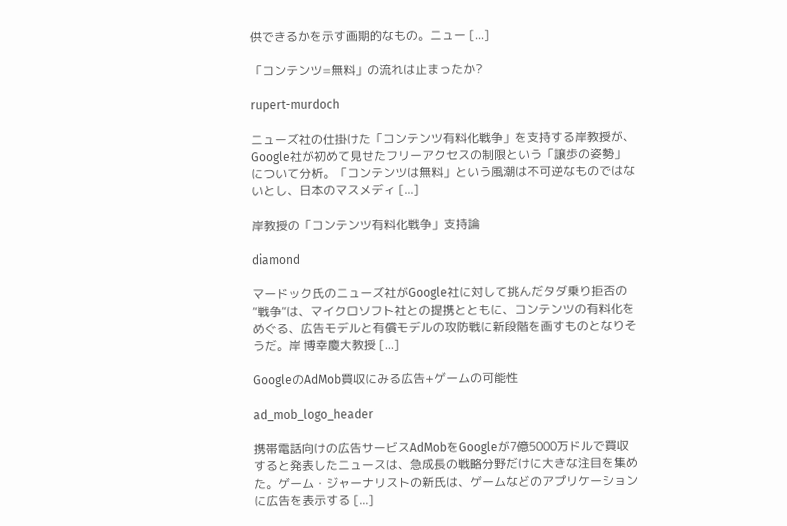供できるかを示す画期的なもの。ニュー [...]

「コンテンツ=無料」の流れは止まったか?

rupert-murdoch

ニューズ社の仕掛けた「コンテンツ有料化戦争」を支持する岸教授が、Google社が初めて見せたフリーアクセスの制限という「譲歩の姿勢」について分析。「コンテンツは無料」という風潮は不可逆なものではないとし、日本のマスメディ [...]

岸教授の「コンテンツ有料化戦争」支持論

diamond

マードック氏のニューズ社がGoogle社に対して挑んだタダ乗り拒否の“戦争“は、マイクロソフト社との提携とともに、コンテンツの有料化をめぐる、広告モデルと有償モデルの攻防戦に新段階を画すものとなりそうだ。岸 博幸慶大教授 [...]

GoogleのAdMob買収にみる広告+ゲームの可能性

ad_mob_logo_header

携帯電話向けの広告サービスAdMobをGoogleが7億5000万ドルで買収すると発表したニュースは、急成長の戦略分野だけに大きな注目を集めた。ゲーム・ジャーナリストの新氏は、ゲームなどのアプリケーションに広告を表示する [...]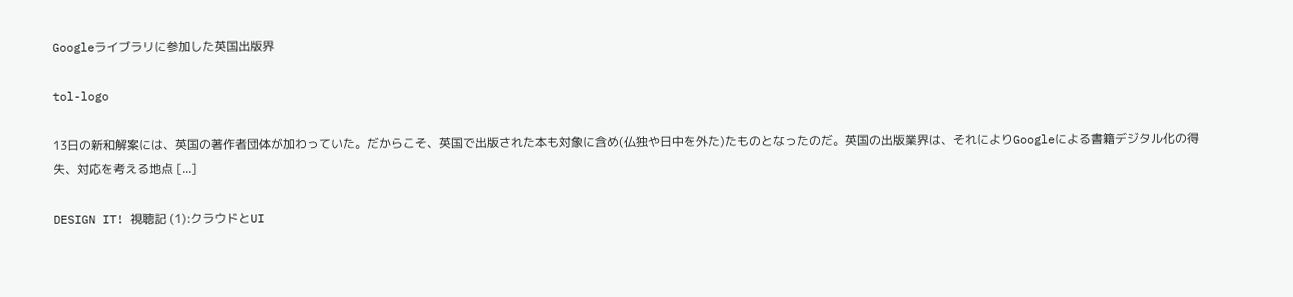Googleライブラリに参加した英国出版界

tol-logo

13日の新和解案には、英国の著作者団体が加わっていた。だからこそ、英国で出版された本も対象に含め(仏独や日中を外た)たものとなったのだ。英国の出版業界は、それによりGoogleによる書籍デジタル化の得失、対応を考える地点 [...]

DESIGN IT! 視聴記 (1):クラウドとUI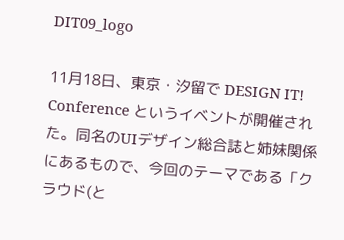DIT09_logo

11月18日、東京・汐留で DESIGN IT! Conference というイベントが開催された。同名のUIデザイン総合誌と姉妹関係にあるもので、今回のテーマである「クラウド(と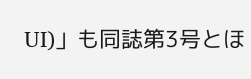UI)」も同誌第3号とほ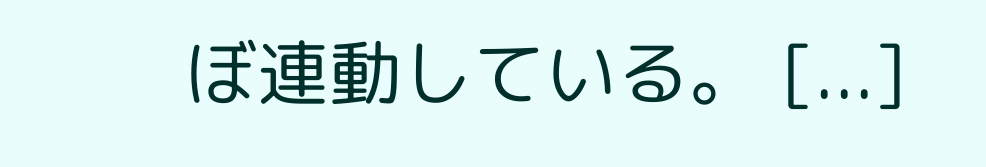ぼ連動している。 [...]